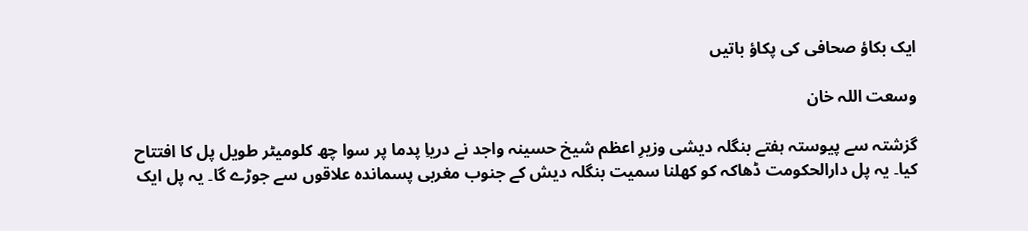ایک بکاؤ صحافی کی پکاؤ باتیں

وسعت اللہ خان

گزشتہ سے پیوستہ ہفتے بنگلہ دیشی وزیرِ اعظم شیخ حسینہ واجد نے دریاِ پدما پر سوا چھ کلومیٹر طویل پل کا افتتاح کیا۔ یہ پل دارالحکومت ڈھاکہ کو کھلنا سمیت بنگلہ دیش کے جنوب مغربی پسماندہ علاقوں سے جوڑے گا۔ یہ پل ایک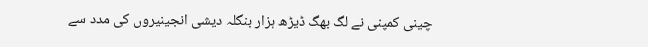چینی کمپنی نے لگ بھگ ڈیڑھ ہزار بنگلہ دیشی انجینیروں کی مدد سے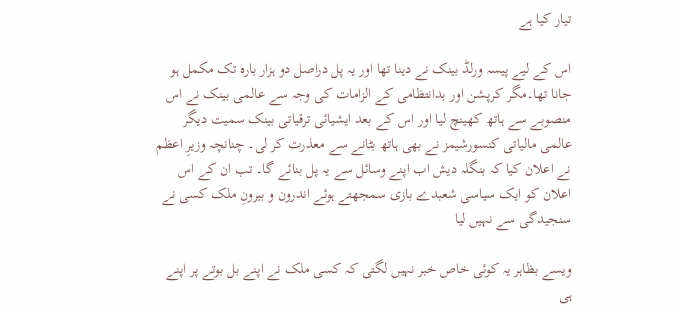تیار کیا ہے

اس کے لیے پیسہ ورلڈ بینک نے دینا تھا اور یہ پل دراصل دو ہزار بارہ تک مکمل ہو جانا تھا۔مگر کرپشن اور بدانتظامی کے الزامات کی وجہ سے عالمی بینک نے اس منصوبے سے ہاتھ کھینچ لیا اور اس کے بعد ایشیائی ترقیاتی بینک سمیت دیگر عالمی مالیاتی کنسورشیمز نے بھی ہاتھ بٹانے سے معذرت کر لی۔ چنانچہ وزیرِ اعظم نے اعلان کیا کہ بنگلہ دیش اب اپنے وسائل سے یہ پل بنائے گا۔ تب ان کے اس اعلان کو ایک سیاسی شعبدے بازی سمجھتے ہوئے اندرون و بیرونِ ملک کسی نے سنجیدگی سے نہیں لیا

ویسے بظاہر یہ کوئی خاص خبر نہیں لگتی کہ کسی ملک نے اپنے بل بوتے پر اپنے ہی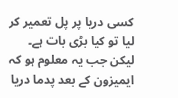کسی دریا پر پل تعمیر کر لیا تو کیا بڑی بات ہے۔ لیکن جب یہ معلوم ہو کہ ایمیزون کے بعد پدما دریا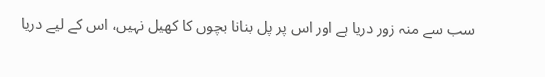سب سے منہ زور دریا ہے اور اس پر پل بنانا بچوں کا کھیل نہیں، اس کے لیے دریا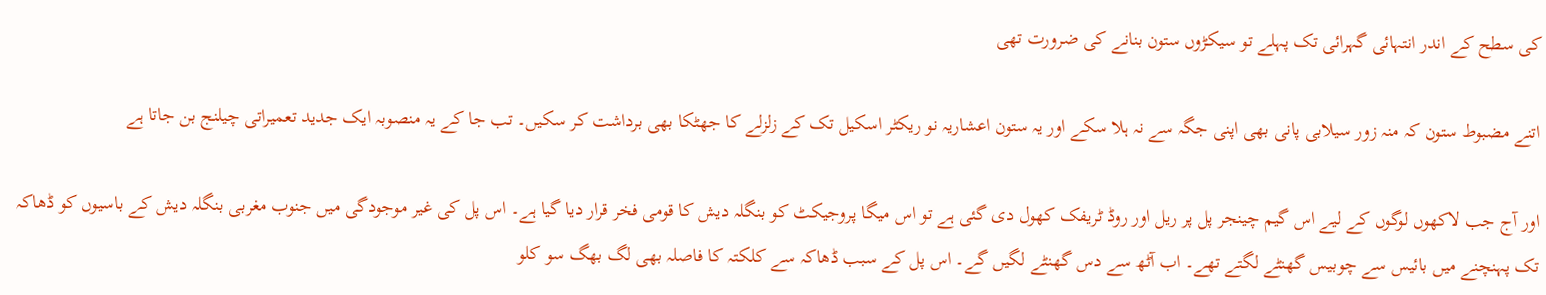کی سطح کے اندر انتہائی گہرائی تک پہلے تو سیکڑوں ستون بنانے کی ضرورت تھی

اتنے مضبوط ستون کہ منہ زور سیلابی پانی بھی اپنی جگہ سے نہ ہلا سکے اور یہ ستون اعشاریہ نو ریکٹر اسکیل تک کے زلزلے کا جھٹکا بھی برداشت کر سکیں۔ تب جا کے یہ منصوبہ ایک جدید تعمیراتی چیلنج بن جاتا ہے

اور آج جب لاکھوں لوگوں کے لیے اس گیم چینجر پل پر ریل اور روڈ ٹریفک کھول دی گئی ہے تو اس میگا پروجیکٹ کو بنگلہ دیش کا قومی فخر قرار دیا گیا ہے۔ اس پل کی غیر موجودگی میں جنوب مغربی بنگلہ دیش کے باسیوں کو ڈھاکہ تک پہنچنے میں بائیس سے چوبیس گھنٹے لگتے تھے۔ اب آٹھ سے دس گھنٹے لگیں گے۔ اس پل کے سبب ڈھاکہ سے کلکتہ کا فاصلہ بھی لگ بھگ سو کلو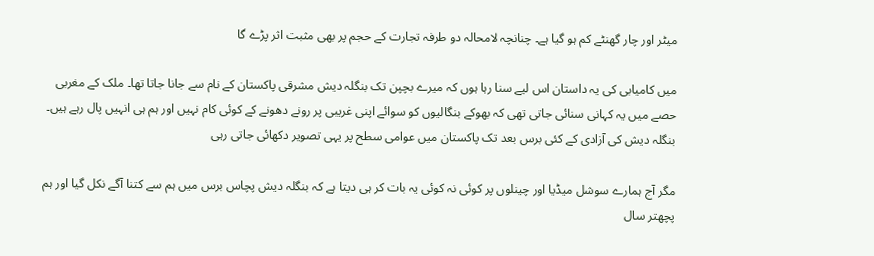میٹر اور چار گھنٹے کم ہو گیا ہے۔ چنانچہ لامحالہ دو طرفہ تجارت کے حجم پر بھی مثبت اثر پڑے گا

میں کامیابی کی یہ داستان اس لیے سنا رہا ہوں کہ میرے بچپن تک بنگلہ دیش مشرقی پاکستان کے نام سے جانا جاتا تھا۔ ملک کے مغربی حصے میں یہ کہانی سنائی جاتی تھی کہ بھوکے بنگالیوں کو سوائے اپنی غریبی پر رونے دھونے کے کوئی کام نہیں اور ہم ہی انہیں پال رہے ہیں۔ بنگلہ دیش کی آزادی کے کئی برس بعد تک پاکستان میں عوامی سطح پر یہی تصویر دکھائی جاتی رہی

مگر آج ہمارے سوشل میڈیا اور چینلوں پر کوئی نہ کوئی یہ بات کر ہی دیتا ہے کہ بنگلہ دیش پچاس برس میں ہم سے کتنا آگے نکل گیا اور ہم پچھتر سال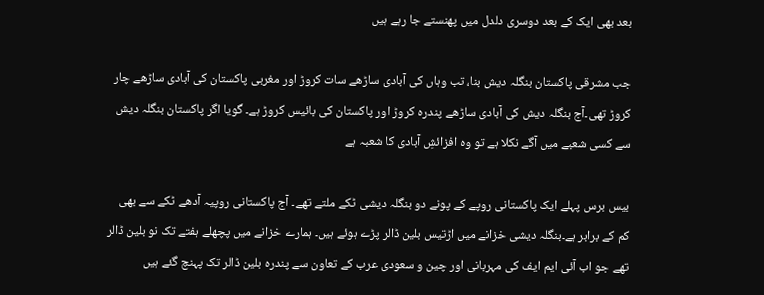بعد بھی ایک کے بعد دوسری دلدل میں پھنستے جا رہے ہیں

جب مشرقی پاکستان بنگلہ دیش بنا، تب وہاں کی آبادی ساڑھے سات کروڑ اور مغربی پاکستان کی آبادی ساڑھے چار کروڑ تھی۔آج بنگلہ دیش کی آبادی ساڑھے پندرہ کروڑ اور پاکستان کی بائیس کروڑ ہے۔ گویا اگر پاکستان بنگلہ دیش سے کسی شعبے میں آگے نکلا ہے تو وہ افزائشِ آبادی کا شعبہ ہے

بیس برس پہلے ایک پاکستانی روپے کے پونے دو بنگلہ دیشی ٹکے ملتے تھے۔ آج پاکستانی روپیہ آدھے ٹکے سے بھی کم کے برابر ہے۔بنگلہ دیشی خزانے میں اڑتیس بلین ڈالر پڑے ہوئے ہیں۔ ہمارے خزانے میں پچھلے ہفتے تک نو بلین ڈالر تھے جو اب آئی ایم ایف کی مہربانی اور چین و سعودی عرب کے تعاون سے پندرہ بلین ڈالر تک پہنچ گئے ہیں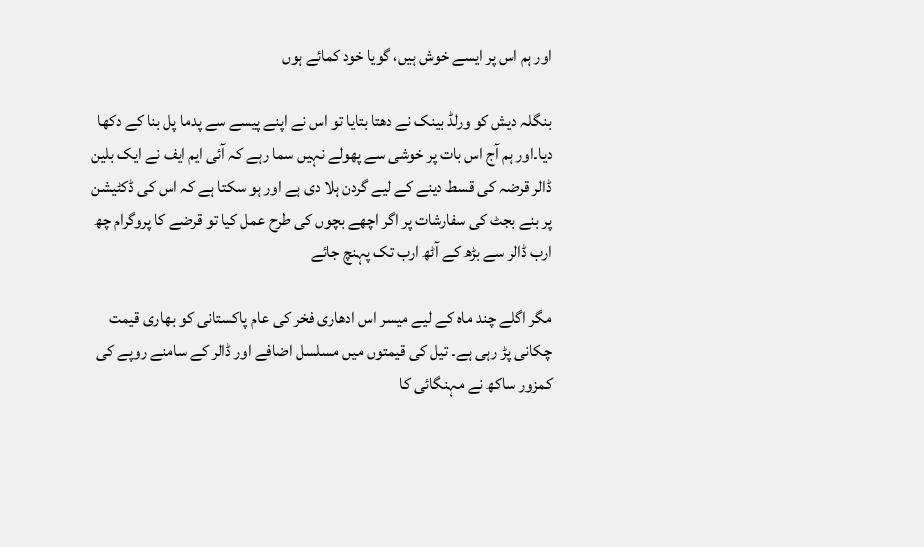اور ہم اس پر ایسے خوش ہیں، گویا خود کمائے ہوں

بنگلہ دیش کو ورلڈ بینک نے دھتا بتایا تو اس نے اپنے پیسے سے پدما پل بنا کے دکھا دیا۔اور ہم آج اس بات پر خوشی سے پھولے نہیں سما رہے کہ آئی ایم ایف نے ایک بلین ڈالر قرضہ کی قسط دینے کے لیے گردن ہلا دی ہے اور ہو سکتا ہے کہ اس کی ڈکٹیشن پر بنے بجٹ کی سفارشات پر اگر اچھے بچوں کی طرح عمل کیا تو قرضے کا پروگرام چھ ارب ڈالر سے بڑھ کے آٹھ ارب تک پہنچ جائے

مگر اگلے چند ماہ کے لیے میسر اس ادھاری فخر کی عام پاکستانی کو بھاری قیمت چکانی پڑ رہی ہے۔ تیل کی قیمتوں میں مسلسل اضافے اور ڈالر کے سامنے روپے کی کمزور ساکھ نے مہنگائی کا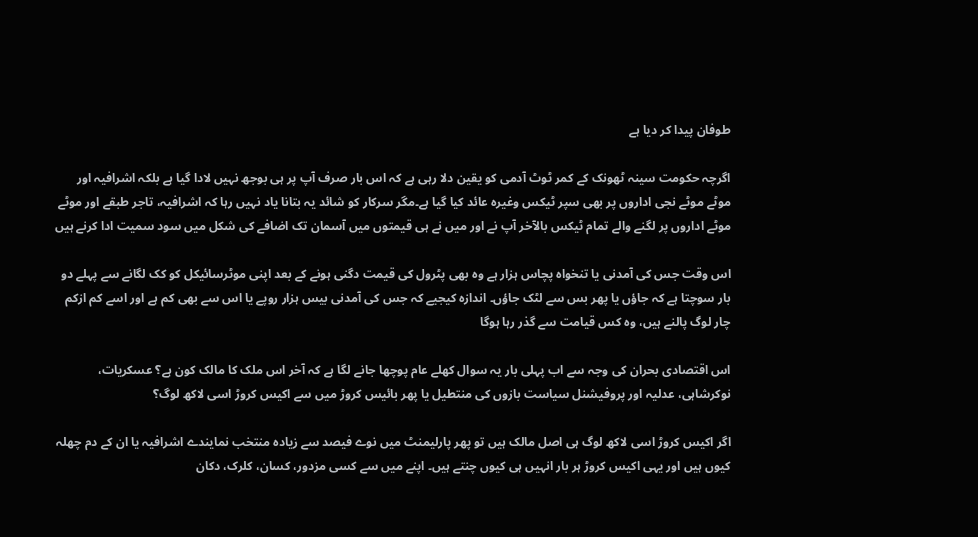طوفان پیدا کر دیا ہے

اگرچہ حکومت سینہ ٹھونک کے کمر ٹوٹ آدمی کو یقین دلا رہی ہے کہ اس بار صرف آپ پر ہی بوجھ نہیں لادا گیا ہے بلکہ اشرافیہ اور موٹے موٹے نجی اداروں پر بھی سپر ٹیکس وغیرہ عائد کیا گیا ہے۔مگر سرکار کو شائد یہ بتانا یاد نہیں رہا کہ اشرافیہ، تاجر طبقے اور موٹے موٹے اداروں پر لگنے والے تمام ٹیکس بالآخر آپ نے اور میں نے ہی قیمتوں میں آسمان تک اضافے کی شکل میں سود سمیت ادا کرنے ہیں

اس وقت جس کی آمدنی یا تنخواہ پچاس ہزار ہے وہ بھی پٹرول کی قیمت دگنی ہونے کے بعد اپنی موٹرسائیکل کو کک لگانے سے پہلے دو بار سوچتا ہے کہ جاؤں یا پھر بس سے لٹک جاؤں۔ اندازہ کیجیے کہ جس کی آمدنی بیس ہزار روپے یا اس سے بھی کم ہے اور اسے کم ازکم چار لوگ پالنے ہیں، وہ کس قیامت سے گذر رہا ہوگا

اس اقتصادی بحران کی وجہ سے اب پہلی بار یہ سوال کھلے عام پوچھا جانے لگا ہے کہ آخر اس ملک کا مالک کون ہے؟ عسکریات، نوکرشاہی، عدلیہ اور پروفیشنل سیاست بازوں کی منتطیل یا پھر بائیس کروڑ میں سے اکیس کروڑ اسی لاکھ لوگ؟

اگر اکیس کروڑ اسی لاکھ لوگ ہی اصل مالک ہیں تو پھر پارلیمنٹ میں نوے فیصد سے زیادہ منتخب نمایندے اشرافیہ یا ان کے دم چھلہ کیوں ہیں اور یہی اکیس کروڑ ہر بار انہیں ہی کیوں چنتے ہیں۔ اپنے میں سے کسی مزدور، کسان، کلرک، دکان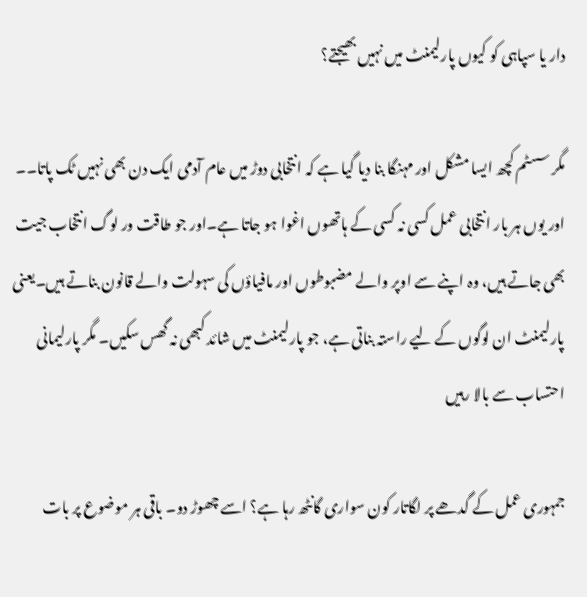دار یا سپاہی کو کیوں پارلیمنٹ میں نہیں بھیجتے؟

مگر سسٹم کچھ ایسا مشکل اور مہنگا بنا دیا گیا ہے کہ انتخابی دوڑ میں عام آدمی ایک دن بھی نہیں ٹک پاتا۔۔ اور یوں ہر بار انتخابی عمل کسی نہ کسی کے ہاتھوں اغوا ہو جاتا ہے۔اور جو طاقت ور لوگ انتخاب جیت بھی جاتے ہیں، وہ اپنے سے اوپر والے مضبوطوں اور مافیاؤں کی سہولت والے قانون بناتے ہیں۔یعنی پارلیمنٹ ان لوگوں کے لیے راستہ بناتی ہے، جو پارلیمنٹ میں شائد کبھی نہ گھس سکیں۔ مگر پارلیمانی احتساب سے بالا رہیں

جمہوری عمل کے گدھے پر لگاتار کون سواری گانٹھ رہا ہے؟ اسے چھوڑ دو۔ باقی ہر موضوع پر بات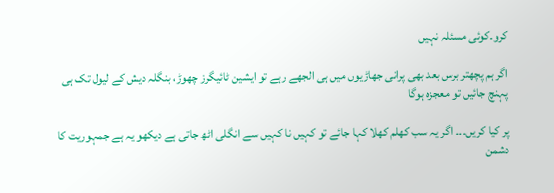کرو۔کوئی مسئلہ نہیں

اگر ہم پچھتر برس بعد بھی پرانی جھاڑیوں میں ہی الجھے رہے تو ایشین ٹائیگرز چھوڑ، بنگلہ دیش کے لیول تک ہی پہنچ جائیں تو معجزہ ہوگا

پر کیا کریں۔۔۔ اگر یہ سب کھلم کھلا کہا جائے تو کہیں نا کہیں سے انگلی اٹھ جاتی ہے دیکھو یہ ہے جمہوریت کا دشمن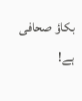بکاؤ صحافی ہے!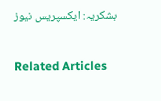بشکریہ: ایکسپریس نیوز

Related Articles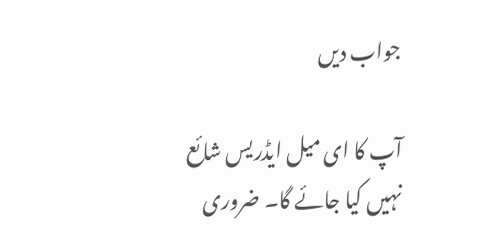جواب دیں

آپ کا ای میل ایڈریس شائع نہیں کیا جائے گا۔ ضروری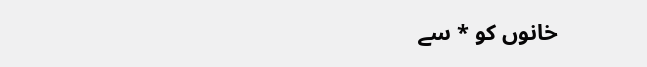خانوں کو * سے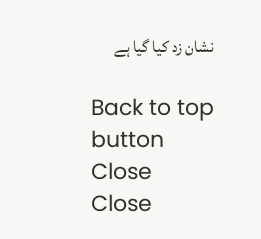نشان زد کیا گیا ہے

Back to top button
Close
Close